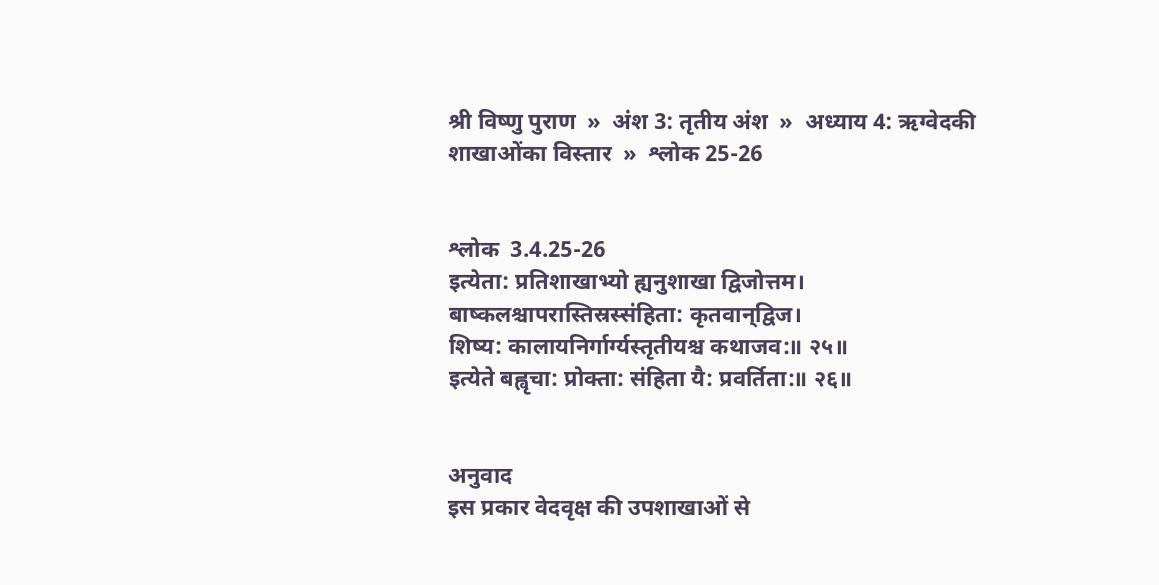श्री विष्णु पुराण  »  अंश 3: तृतीय अंश  »  अध्याय 4: ऋग्वेदकी शाखाओंका विस्तार  »  श्लोक 25-26


श्लोक  3.4.25-26
इत्येता: प्रतिशाखाभ्यो ह्यनुशाखा द्विजोत्तम।
बाष्कलश्चापरास्तिस्रस्संहिता: कृतवान‍्द्विज।
शिष्य: कालायनिर्गार्ग्यस्तृतीयश्च कथाजव:॥ २५॥
इत्येते बह्वृचा: प्रोक्ता: संहिता यै: प्रवर्तिता:॥ २६॥


अनुवाद
इस प्रकार वेदवृक्ष की उपशाखाओं से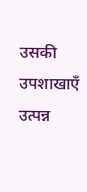उसकी उपशाखाएँ उत्पन्न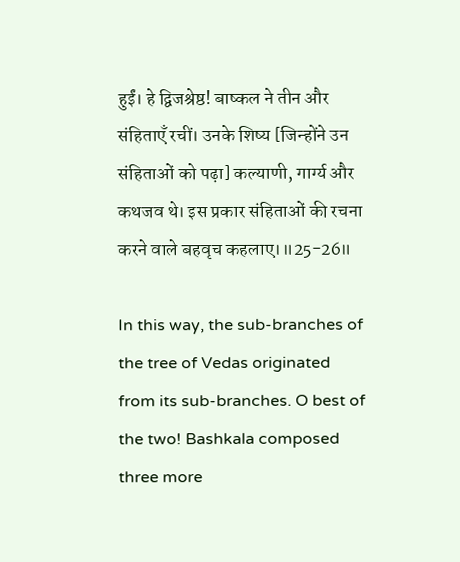हुईं। हे द्विजश्रेष्ठ! बाष्कल ने तीन और संहिताएँ रचीं। उनके शिष्य [जिन्होंने उन संहिताओं को पढ़ा] कल्याणी, गार्ग्य और कथजव थे। इस प्रकार संहिताओं की रचना करने वाले बहवृच कहलाए।॥25-26॥

In this way, the sub-branches of the tree of Vedas originated from its sub-branches. O best of the two! Bashkala composed three more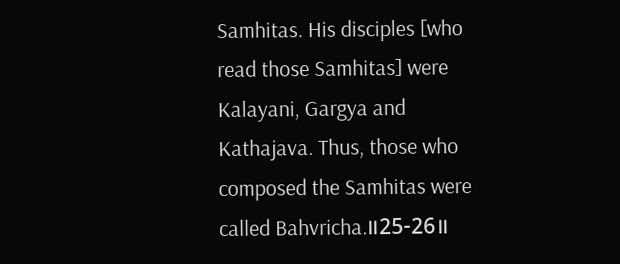Samhitas. His disciples [who read those Samhitas] were Kalayani, Gargya and Kathajava. Thus, those who composed the Samhitas were called Bahvricha.॥25-26॥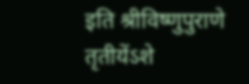इति श्रीविष्णुपुराणे तृतीयेंऽशे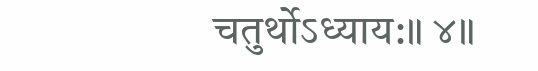चतुर्थोऽध्याय:॥ ४॥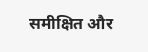समीक्षित और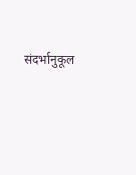संदर्भानुकूल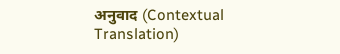अनुवाद (Contextual Translation)